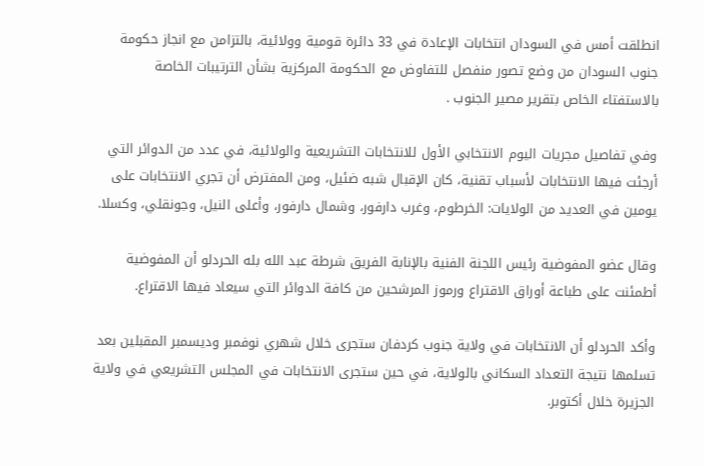انطلقت أمس في السودان انتخابات الإعادة في 33 دائرة قومية وولائية، بالتزامن مع انجاز حكومة جنوب السودان من وضع تصور منفصل للتفاوض مع الحكومة المركزية بشأن الترتيبات الخاصة بالاستفتاء الخاص بتقرير مصير الجنوب .

وفي تفاصيل مجريات اليوم الانتخابي الأول للانتخابات التشريعية والولائية، في عدد من الدوائر التي أرجئت فيها الانتخابات لأسباب تقنية، كان الإقبال شبه ضئيل، ومن المفترض أن تجري الانتخابات على يومين في العديد من الولايات: الخرطوم، وغرب دارفور، وشمال دارفور، وأعلى النيل، وجونقلي، وكسلا.

وقال عضو المفوضية رئيس اللجنة الفنية بالإنابة الفريق شرطة عبد الله بله الحردلو أن المفوضية أطمئنت على طباعة أوراق الاقتراع ورموز المرشحين من كافة الدوائر التي سيعاد فيها الاقتراع.

وأكد الحردلو أن الانتخابات في ولاية جنوب كردفان ستجرى خلال شهري نوفمبر وديسمبر المقبلين بعد تسلمها نتيجة التعداد السكاني بالولاية، في حين ستجرى الانتخابات في المجلس التشريعي في ولاية الجزيرة خلال أكتوبر.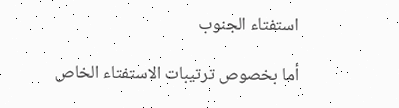استفتاء الجنوب

أما بخصوص ترتيبات الاستفتاء الخاص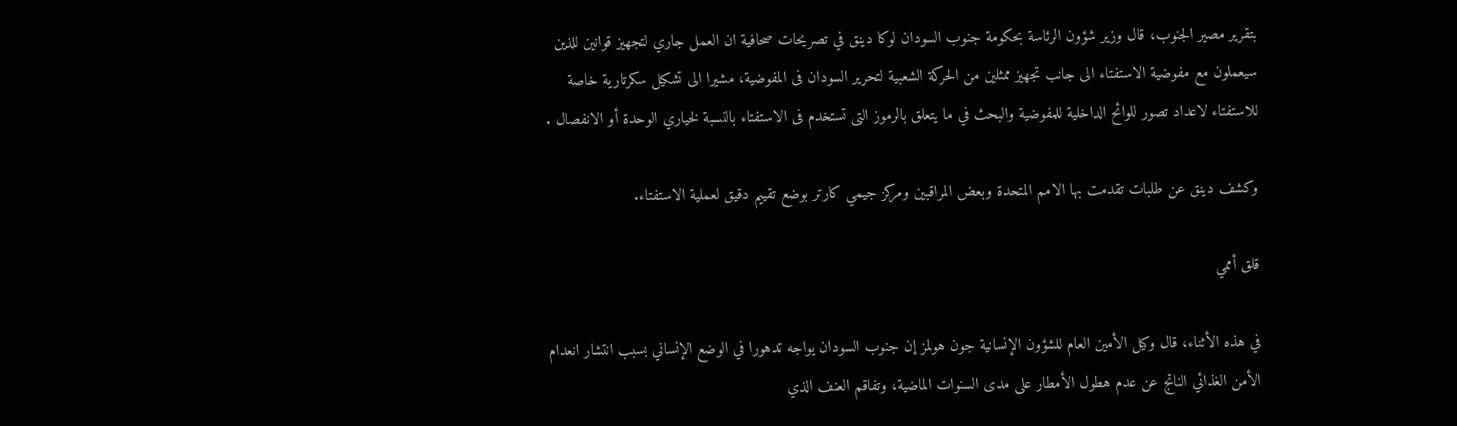بتقرير مصير الجنوب، قال وزير شؤون الرئاسة بحكومة جنوب السودان لوكا دينق في تصريحات صحافية ان العمل جاري لتجهيز قوانين للذين سيعملون مع مفوضية الاستفتاء الى جانب تجهيز ممثلين من الحركة الشعبية لتحرير السودان فى المفوضية، مشيرا الى تشكيل سكرتارية خاصة للاستفتاء لاعداد تصور للوائح الداخلية للمفوضية والبحث في ما يتعلق بالرموز التى تستخدم فى الاستفتاء بالنسبة لخياري الوحدة أو الانفصال .

وكشف دينق عن طلبات تقدمت بها الامم المتحدة وبعض المراقبين ومركز جيمي كارتر بوضع تقييم دقيق لعملية الاستفتاء.

قلق أممي

في هذه الأثناء، قال وكيل الأمين العام للشؤون الإنسانية جون هولمز إن جنوب السودان يواجه تدهورا في الوضع الإنساني بسبب انتشار انعدام الأمن الغذائي الناتج عن عدم هطول الأمطار على مدى السنوات الماضية، وتفاقم العنف الذي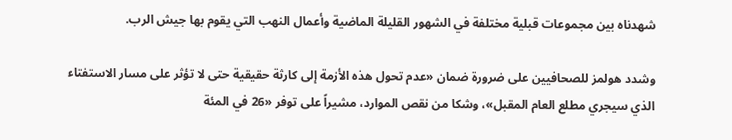شهدناه بين مجموعات قبلية مختلفة في الشهور القليلة الماضية وأعمال النهب التي يقوم بها جيش الرب.

وشدد هولمز للصحافيين على ضرورة ضمان «عدم تحول هذه الأزمة إلى كارثة حقيقية حتى لا تؤثر على مسار الاستفتاء الذي سيجري مطلع العام المقبل»، وشكا من نقص الموارد، مشيراً على توفر «26 في المئة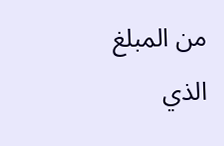من المبلغ الذي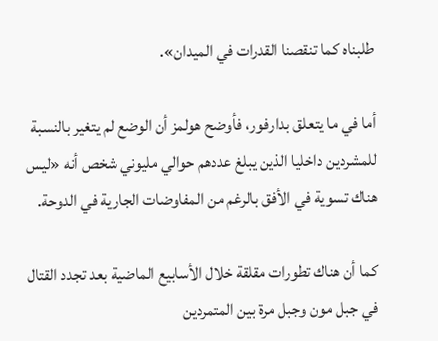طلبناه كما تنقصنا القدرات في الميدان».

أما في ما يتعلق بدارفور، فأوضح هولمز أن الوضع لم يتغير بالنسبة للمشردين داخليا الذين يبلغ عددهم حوالي مليوني شخص أنه «ليس هناك تسوية في الأفق بالرغم من المفاوضات الجارية في الدوحة.

كما أن هناك تطورات مقلقة خلال الأسابيع الماضية بعد تجدد القتال في جبل مون وجبل مرة بين المتمردين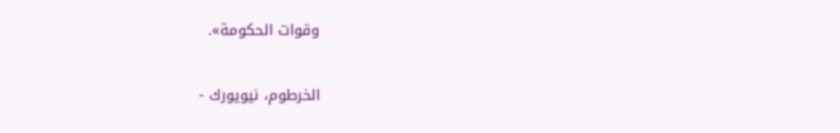وقوات الحكومة».

الخرطوم، نيويورك -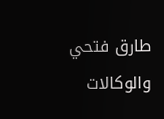طارق فتحي والوكالات